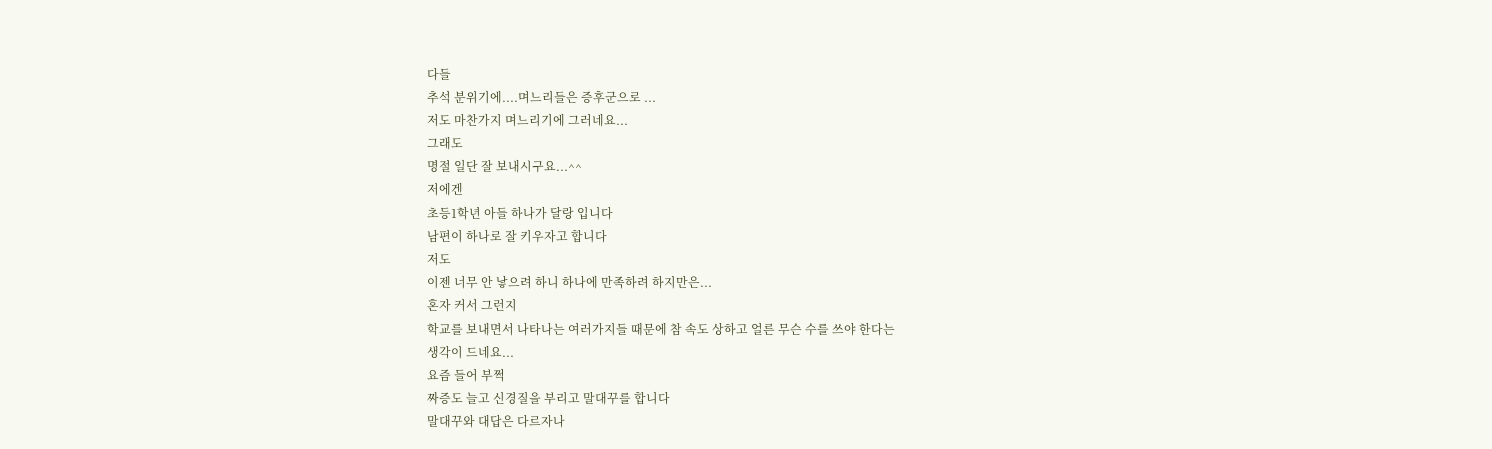다들
추석 분위기에....며느리들은 증후군으로 ...
저도 마찬가지 며느리기에 그러네요...
그래도
명절 일단 잘 보내시구요...^^
저에겐
초등1학년 아들 하나가 달랑 입니다
남편이 하나로 잘 키우자고 합니다
저도
이젠 너무 안 낳으려 하니 하나에 만족하려 하지만은...
혼자 커서 그런지
학교를 보내면서 나타나는 여러가지들 때문에 참 속도 상하고 얼른 무슨 수를 쓰야 한다는
생각이 드네요...
요즘 들어 부쩍
짜증도 늘고 신경질을 부리고 말대꾸를 합니다
말대꾸와 대답은 다르자나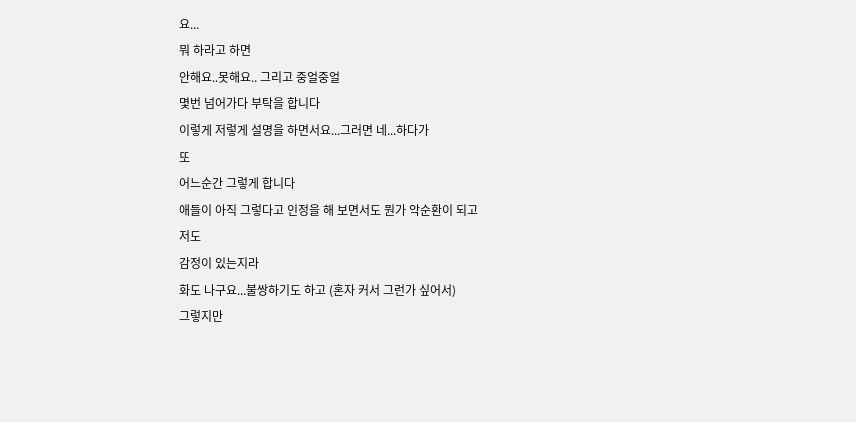요...
뭐 하라고 하면
안해요..못해요.. 그리고 중얼중얼
몇번 넘어가다 부탁을 합니다
이렇게 저렇게 설명을 하면서요...그러면 네...하다가
또
어느순간 그렇게 합니다
애들이 아직 그렇다고 인정을 해 보면서도 뭔가 악순환이 되고
저도
감정이 있는지라
화도 나구요...불쌍하기도 하고 (혼자 커서 그런가 싶어서)
그렇지만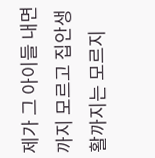제가 그 아이들 내면까지 모르고 집안생활까지는 모르지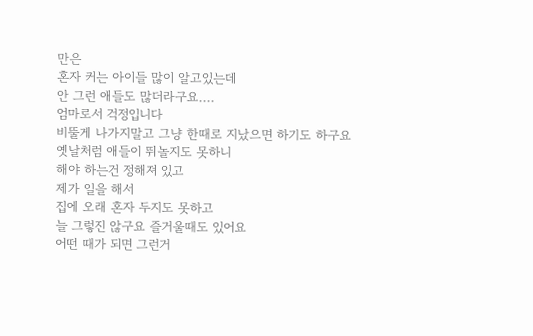만은
혼자 커는 아이들 많이 알고있는데
안 그런 애들도 많더라구요....
엄마로서 걱정입니다
비뚤게 나가지말고 그냥 한때로 지났으면 하기도 하구요
옛날처럼 애들이 뛰놀지도 못하니
해야 하는건 정해져 있고
제가 일을 해서
집에 오래 혼자 두지도 못하고
늘 그렇진 않구요 즐거울때도 있어요
어떤 때가 되면 그런거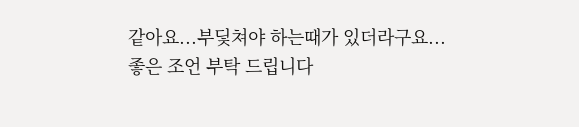같아요...부딫쳐야 하는때가 있더라구요...
좋은 조언 부탁 드립니다